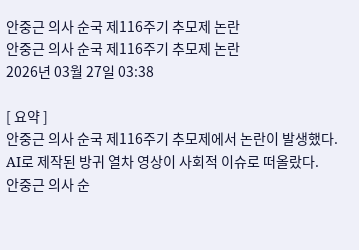안중근 의사 순국 제116주기 추모제 논란
안중근 의사 순국 제116주기 추모제 논란
2026년 03월 27일 03:38

[ 요약 ]
안중근 의사 순국 제116주기 추모제에서 논란이 발생했다.
AI로 제작된 방귀 열차 영상이 사회적 이슈로 떠올랐다.
안중근 의사 순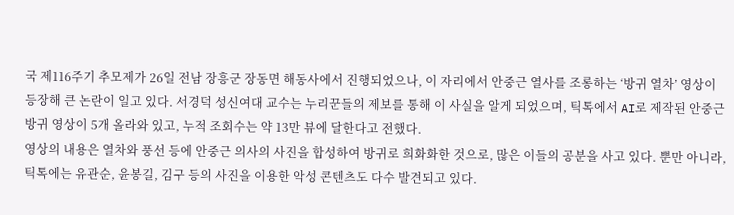국 제116주기 추모제가 26일 전남 장흥군 장동면 해동사에서 진행되었으나, 이 자리에서 안중근 열사를 조롱하는 ‘방귀 열차’ 영상이 등장해 큰 논란이 일고 있다. 서경덕 성신여대 교수는 누리꾼들의 제보를 통해 이 사실을 알게 되었으며, 틱톡에서 AI로 제작된 안중근 방귀 영상이 5개 올라와 있고, 누적 조회수는 약 13만 뷰에 달한다고 전했다.
영상의 내용은 열차와 풍선 등에 안중근 의사의 사진을 합성하여 방귀로 희화화한 것으로, 많은 이들의 공분을 사고 있다. 뿐만 아니라, 틱톡에는 유관순, 윤봉길, 김구 등의 사진을 이용한 악성 콘텐츠도 다수 발견되고 있다.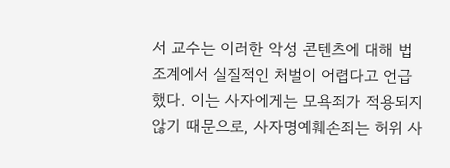서 교수는 이러한 악성 콘텐츠에 대해 법조계에서 실질적인 처벌이 어렵다고 언급했다. 이는 사자에게는 모욕죄가 적용되지 않기 때문으로, 사자명예훼손죄는 허위 사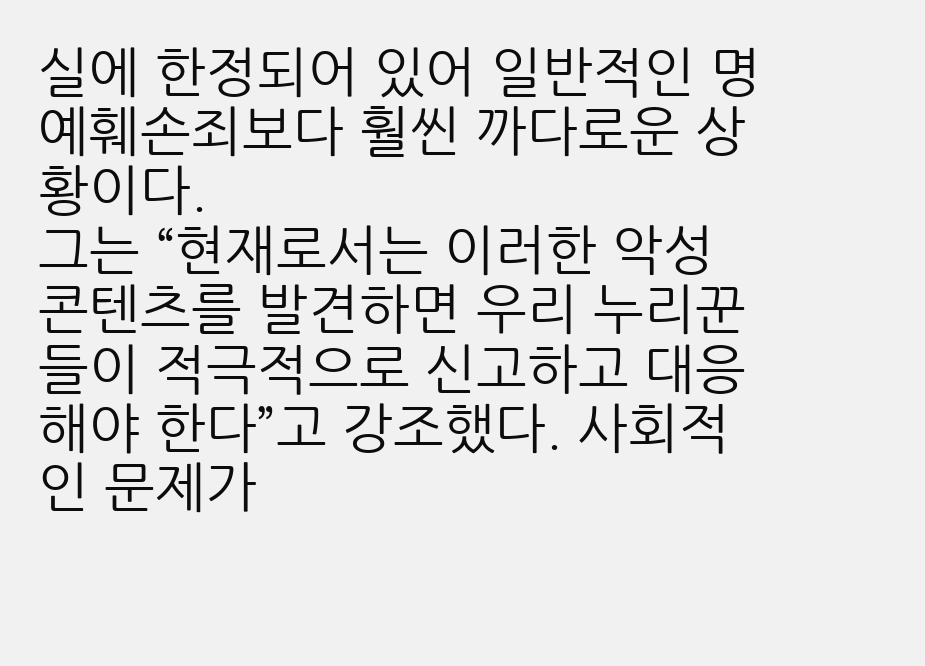실에 한정되어 있어 일반적인 명예훼손죄보다 훨씬 까다로운 상황이다.
그는 “현재로서는 이러한 악성 콘텐츠를 발견하면 우리 누리꾼들이 적극적으로 신고하고 대응해야 한다”고 강조했다. 사회적인 문제가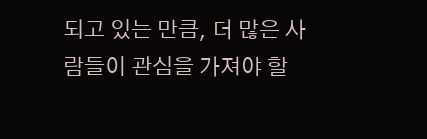되고 있는 만큼, 더 많은 사람들이 관심을 가져야 할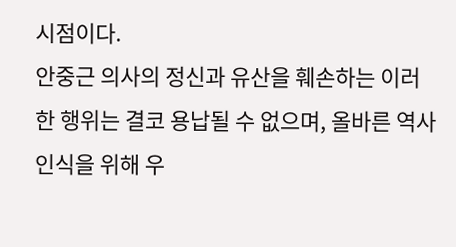시점이다.
안중근 의사의 정신과 유산을 훼손하는 이러한 행위는 결코 용납될 수 없으며, 올바른 역사 인식을 위해 우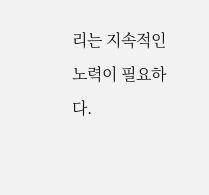리는 지속적인 노력이 필요하다.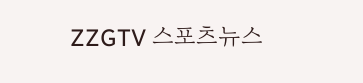ZZGTV 스포츠뉴스